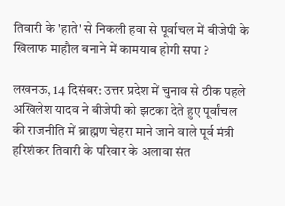तिवारी के 'हाते' से निकली हवा से पूर्वाचल में बीजेपी के खिलाफ माहौल बनाने में कामयाब होगी सपा ?

लखनऊ, 14 दिसंबर: उत्तर प्रदेश में चुनाव से ठीक पहले अखिलेश यादव ने बीजेपी को झटका देते हुए पूर्वांचल की राजनीति में ब्राह्मण चेहरा माने जाने वाले पूर्व मंत्री हरिशंकर तिवारी के परिवार के अलावा संत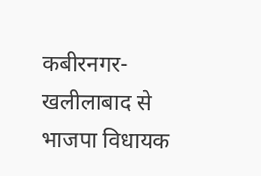कबीरनगर-खलीलाबाद से भाजपा विधायक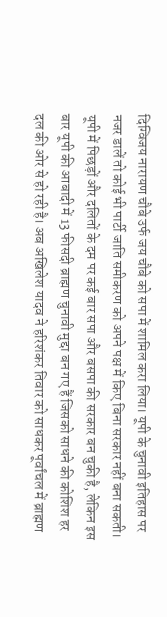दिग्विजय नारायण चौबे उर्फ जय चौबे को सपा में शामिल करा लिया। यूपी के चुनावी इतिहास पर नजर डालें तो कोई भी पार्टी जाति समीकरण को अपने पक्ष में किए बिना सरकार नहीं बना सकती। यूपी में पिछड़ों और दलितों के दम पर कई बार सपा और बसपा की सरकार बन चुकी है, लेकिन इस बार यूपी की आबादी में 13 फीसदी ब्राह्मण चुनावी मुद्दा बन गए हैं जिसको साधने की कोशिश हर दल की ओर से हो रही है। अब अखिलेश यादव ने हरिशंकर तिवार को साधकर पूर्वांचल में ब्राह्मण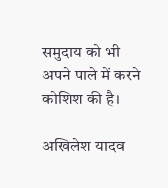समुदाय को भी अपने पाले में करने कोशिश की है।

अखिलेश यादव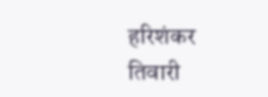हरिशंकर तिवारी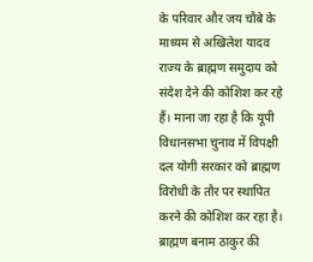के परिवार और जय चौबे के माध्यम से अखिलेश यादव राज्य के ब्राह्मण समुदाय को संदेश देने की कोशिश कर रहे हैं। माना जा रहा है कि यूपी विधानसभा चुनाव में विपक्षी दल योगी सरकार को ब्राह्मण विरोधी के तौर पर स्थापित करने की कोशिश कर रहा है। ब्राह्मण बनाम ठाकुर की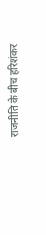राजनीति के बीच हरिशंकर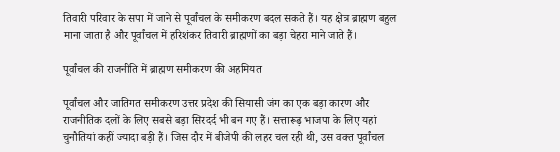तिवारी परिवार के सपा में जाने से पूर्वांचल के समीकरण बदल सकते हैं। यह क्षेत्र ब्राह्मण बहुल माना जाता है और पूर्वांचल में हरिशंकर तिवारी ब्राह्मणों का बड़ा चेहरा माने जाते हैं।

पूर्वांचल की राजनीति में ब्राह्मण समीकरण की अहमियत

पूर्वांचल और जातिगत समीकरण उत्तर प्रदेश की सियासी जंग का एक बड़ा कारण और राजनीतिक दलों के लिए सबसे बड़ा सिरदर्द भी बन गए हैं। सत्तारूढ़ भाजपा के लिए यहां चुनौतियां कहीं ज्यादा बड़ी हैं। जिस दौर में बीजेपी की लहर चल रही थी, उस वक्त पूर्वांचल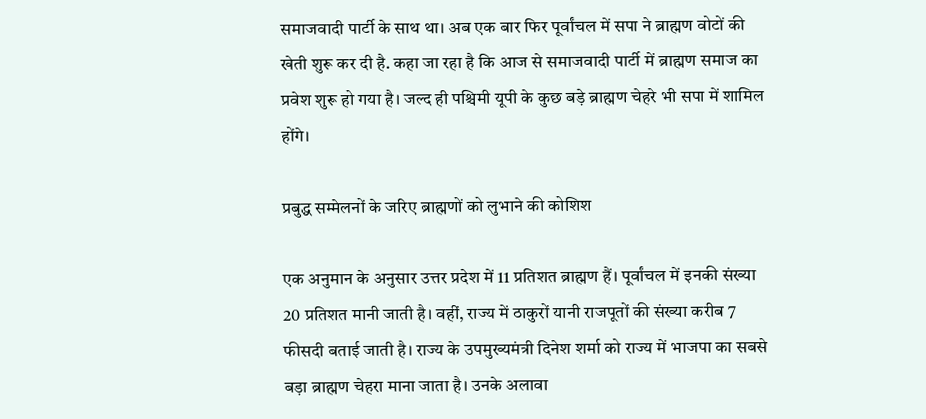समाजवादी पार्टी के साथ था। अब एक बार फिर पूर्वांचल में सपा ने ब्राह्मण वोटों की खेती शुरू कर दी है. कहा जा रहा है कि आज से समाजवादी पार्टी में ब्राह्मण समाज का प्रवेश शुरू हो गया है। जल्द ही पश्चिमी यूपी के कुछ बड़े ब्राह्मण चेहरे भी सपा में शामिल होंगे।

प्रबुद्ध सम्मेलनों के जरिए ब्राह्मणों को लुभाने की कोशिश

एक अनुमान के अनुसार उत्तर प्रदेश में 11 प्रतिशत ब्राह्मण हैं। पूर्वांचल में इनकी संख्या 20 प्रतिशत मानी जाती है। वहीं, राज्य में ठाकुरों यानी राजपूतों की संख्या करीब 7 फीसदी बताई जाती है। राज्य के उपमुख्यमंत्री दिनेश शर्मा को राज्य में भाजपा का सबसे बड़ा ब्राह्मण चेहरा माना जाता है। उनके अलावा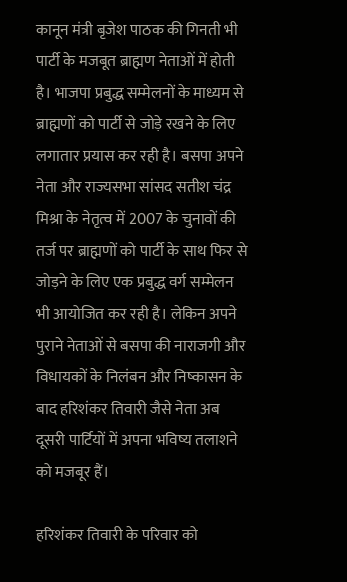कानून मंत्री बृजेश पाठक की गिनती भी पार्टी के मजबूत ब्राह्मण नेताओं में होती है। भाजपा प्रबुद्ध सम्मेलनों के माध्यम से ब्राह्मणों को पार्टी से जोड़े रखने के लिए लगातार प्रयास कर रही है। बसपा अपने नेता और राज्यसभा सांसद सतीश चंद्र मिश्रा के नेतृत्व में 2007 के चुनावों की तर्ज पर ब्राह्मणों को पार्टी के साथ फिर से जोड़ने के लिए एक प्रबुद्ध वर्ग सम्मेलन भी आयोजित कर रही है। लेकिन अपने पुराने नेताओं से बसपा की नाराजगी और विधायकों के निलंबन और निष्कासन के बाद हरिशंकर तिवारी जैसे नेता अब दूसरी पार्टियों में अपना भविष्य तलाशने को मजबूर हैं।

हरिशंकर तिवारी के परिवार को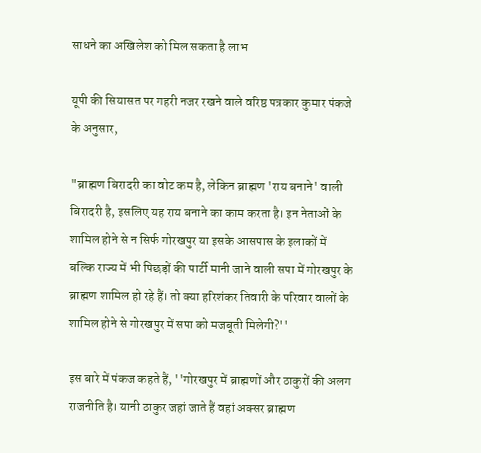साधने का अखिलेश को मिल सकता है लाभ

यूपी की सियासत पर गहरी नजर रखने वाले वरिष्ठ पत्रकार कुमार पंकजे के अनुसार,

"ब्राह्मण बिरादरी का वोट कम है, लेकिन ब्राह्मण 'राय बनाने' वाली बिरादरी है, इसलिए यह राय बनाने का काम करता है। इन नेताओं के शामिल होने से न सिर्फ गोरखपुर या इसके आसपास के इलाकों में बल्कि राज्य में भी पिछड़ों की पार्टी मानी जाने वाली सपा में गोरखपुर के ब्राह्मण शामिल हो रहे हैं। तो क्या हरिशंकर तिवारी के परिवार वालों के शामिल होने से गोरखपुर में सपा को मजबूती मिलेगी?''

इस बारे में पंकज कहते हैं, ''गोरखपुर में ब्राह्मणों और ठाकुरों की अलग राजनीति है। यानी ठाकुर जहां जाते हैं वहां अक्सर ब्राह्मण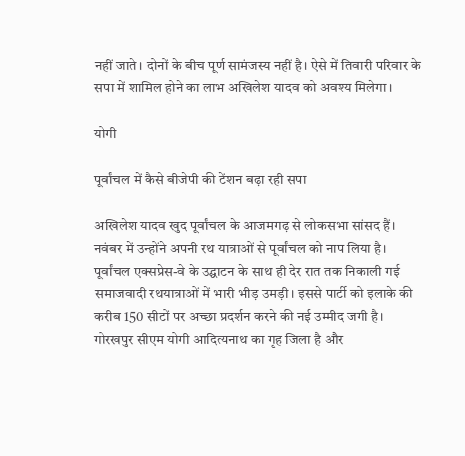नहीं जाते। दोनों के बीच पूर्ण सामंजस्य नहीं है। ऐसे में तिवारी परिवार के सपा में शामिल होने का लाभ अखिलेश यादव को अवश्य मिलेगा।

योगी

पूर्वांचल में कैसे बीजेपी की टेंशन बढ़ा रही सपा

अखिलेश यादव खुद पूर्वांचल के आजमगढ़ से लोकसभा सांसद हैं। नवंबर में उन्होंने अपनी रथ यात्राओं से पूर्वांचल को नाप लिया है। पूर्वांचल एक्सप्रेस-वे के उद्घाटन के साथ ही देर रात तक निकाली गई समाजवादी रथयात्राओं में भारी भीड़ उमड़ी। इससे पार्टी को इलाके की करीब 150 सीटों पर अच्छा प्रदर्शन करने की नई उम्मीद जगी है। गोरखपुर सीएम योगी आदित्यनाथ का गृह जिला है और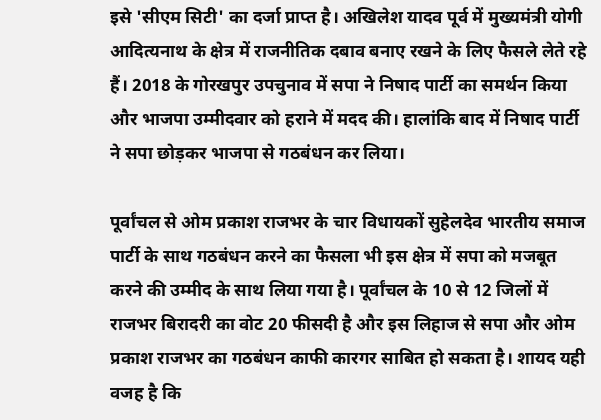इसे 'सीएम सिटी' का दर्जा प्राप्त है। अखिलेश यादव पूर्व में मुख्यमंत्री योगी आदित्यनाथ के क्षेत्र में राजनीतिक दबाव बनाए रखने के लिए फैसले लेते रहे हैं। 2018 के गोरखपुर उपचुनाव में सपा ने निषाद पार्टी का समर्थन किया और भाजपा उम्मीदवार को हराने में मदद की। हालांकि बाद में निषाद पार्टी ने सपा छोड़कर भाजपा से गठबंधन कर लिया।

पूर्वांचल से ओम प्रकाश राजभर के चार विधायकों सुहेलदेव भारतीय समाज पार्टी के साथ गठबंधन करने का फैसला भी इस क्षेत्र में सपा को मजबूत करने की उम्मीद के साथ लिया गया है। पूर्वांचल के 10 से 12 जिलों में राजभर बिरादरी का वोट 20 फीसदी है और इस लिहाज से सपा और ओम प्रकाश राजभर का गठबंधन काफी कारगर साबित हो सकता है। शायद यही वजह है कि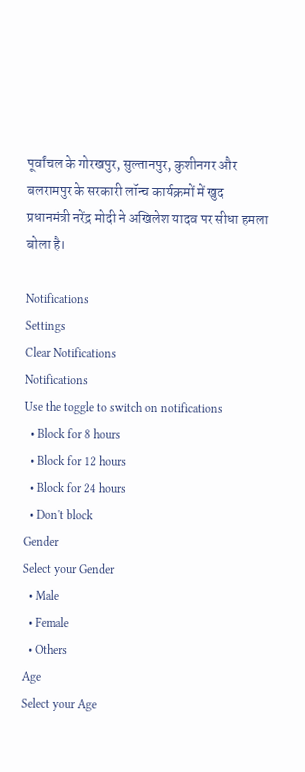पूर्वांचल के गोरखपुर, सुल्तानपुर, कुशीनगर और बलरामपुर के सरकारी लॉन्च कार्यक्रमों में खुद प्रधानमंत्री नरेंद्र मोदी ने अखिलेश यादव पर सीधा हमला बोला है।

Notifications
Settings
Clear Notifications
Notifications
Use the toggle to switch on notifications
  • Block for 8 hours
  • Block for 12 hours
  • Block for 24 hours
  • Don't block
Gender
Select your Gender
  • Male
  • Female
  • Others
Age
Select your Age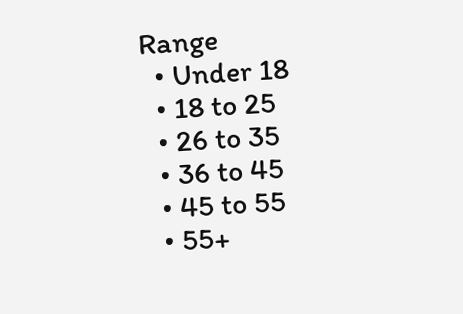Range
  • Under 18
  • 18 to 25
  • 26 to 35
  • 36 to 45
  • 45 to 55
  • 55+